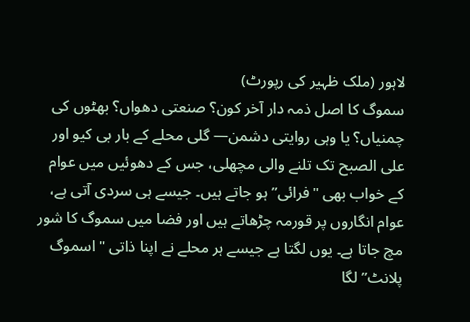لاہور (ملک ظہیر کی رپورٹ)
سموگ کا اصل ذمہ دار آخر کون؟ صنعتی دھواں؟ بھٹوں کی چمنیاں؟ یا وہی روایتی دشمن— گلی محلے کے بار بی کیو اور علی الصبح تک تلنے والی مچھلی، جس کے دھوئیں میں عوام کے خواب بھی "فرائی” ہو جاتے ہیں۔ جیسے ہی سردی آتی ہے، عوام انگاروں پر قورمہ چڑھاتے ہیں اور فضا میں سموگ کا شور مچ جاتا ہے۔ یوں لگتا ہے جیسے ہر محلے نے اپنا ذاتی "اسموگ پلانٹ” لگا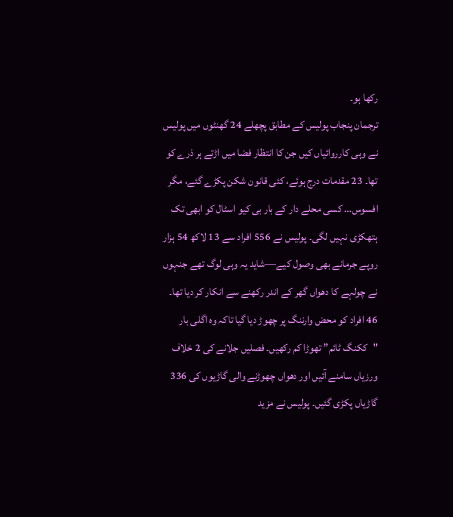رکھا ہو۔
ترجمان پنجاب پولیس کے مطابق پچھلے 24 گھنٹوں میں پولیس نے وہی کارروائیاں کیں جن کا انتظار فضا میں اڑتے ہر ذرے کو تھا۔ 23 مقدمات درج ہوئے، کئی قانون شکن پکڑے گئے، مگر افسوس… کسی محلے دار کے بار بی کیو اسٹال کو ابھی تک ہتھکڑی نہیں لگی۔ پولیس نے 556 افراد سے 13 لاکھ 54 ہزار روپے جرمانے بھی وصول کیے—شاید یہ وہی لوگ تھے جنہوں نے چولہے کا دھواں گھر کے اندر رکھنے سے انکار کر دیا تھا۔ 46 افراد کو محض وارننگ پر چھوڑ دیا گیا تاکہ وہ اگلی بار "ککنگ ٹائم” تھوڑا کم رکھیں۔ فصلیں جلانے کی 2 خلاف ورزیاں سامنے آئیں اور دھواں چھوڑنے والی گاڑیوں کی 336 گاڑیاں پکڑی گئیں۔ پولیس نے مزید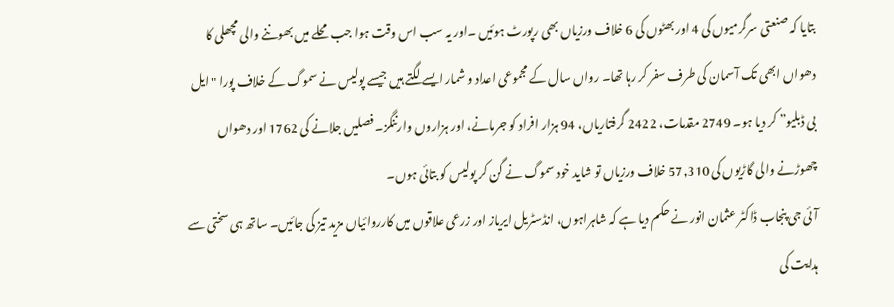بتایا کہ صنعتی سرگرمیوں کی 4 اور بھٹوں کی 6 خلاف ورزیاں بھی رپورٹ ہوئیں ۔اور یہ سب اس وقت ہوا جب محلے میں بھوننے والی مچھلی کا دھواں ابھی تک آسمان کی طرف سفر کر رہا تھا۔ رواں سال کے مجموعی اعداد و شمار ایسے لگتے ہیں جیسے پولیس نے سموگ کے خلاف پورا "ایل بی ڈبلیو” کر دیا ہو۔ 2749 مقدمات، 2422 گرفتاریاں، 94 ہزار افراد کو جرمانے، اور ہزاروں وارننگز۔ فصلیں جلانے کی 1762 اور دھواں چھوڑنے والی گاڑیوں کی 57,310 خلاف ورزیاں تو شاید خود سموگ نے گن کر پولیس کو بتائی ہوں۔
آئی جی پنجاب ڈاکٹر عثمان انور نے حکم دیا ہے کہ شاہراہوں، انڈسٹریل ایریاز اور زرعی علاقوں میں کارروائیاں مزید تیز کی جائیں۔ ساتھ ہی سختی سے ہدایت کی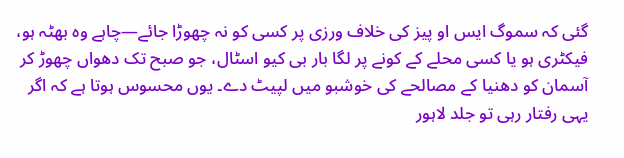گئی کہ سموگ ایس او پیز کی خلاف ورزی پر کسی کو نہ چھوڑا جائے—چاہے وہ بھٹہ ہو، فیکٹری ہو یا کسی محلے کے کونے پر لگا بار بی کیو اسٹال، جو صبح تک دھواں چھوڑ کر آسمان کو دھنیا کے مصالحے کی خوشبو میں لپیٹ دے۔ یوں محسوس ہوتا ہے کہ اگر یہی رفتار رہی تو جلد لاہور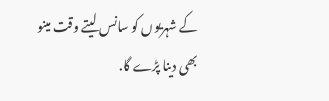کے شہریوں کو سانس لیتے وقت مینو بھی دینا پڑے گا.